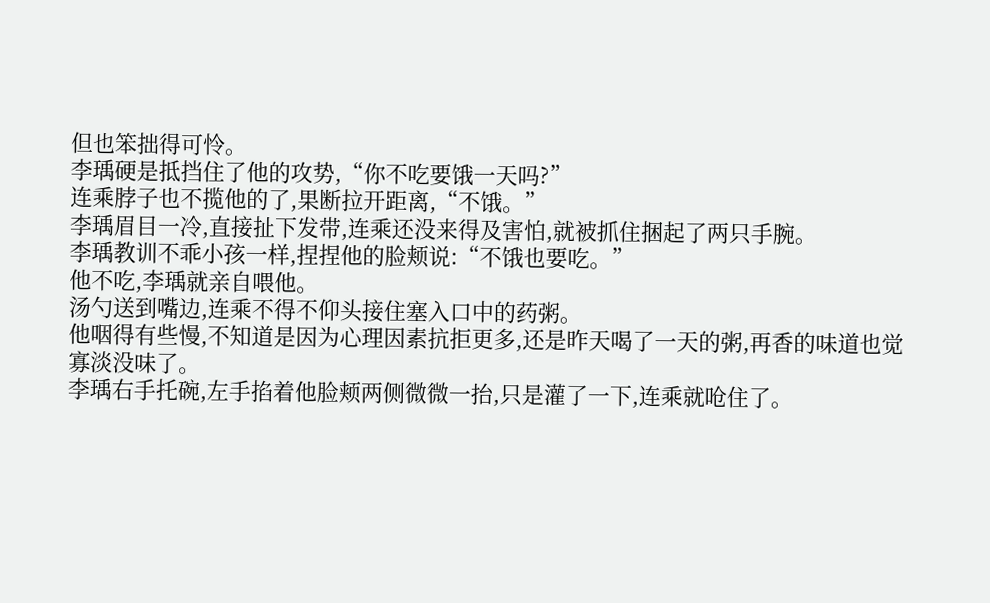但也笨拙得可怜。
李瑀硬是抵挡住了他的攻势,“你不吃要饿一天吗?”
连乘脖子也不揽他的了,果断拉开距离,“不饿。”
李瑀眉目一冷,直接扯下发带,连乘还没来得及害怕,就被抓住捆起了两只手腕。
李瑀教训不乖小孩一样,捏捏他的脸颊说:“不饿也要吃。”
他不吃,李瑀就亲自喂他。
汤勺送到嘴边,连乘不得不仰头接住塞入口中的药粥。
他咽得有些慢,不知道是因为心理因素抗拒更多,还是昨天喝了一天的粥,再香的味道也觉寡淡没味了。
李瑀右手托碗,左手掐着他脸颊两侧微微一抬,只是灌了一下,连乘就呛住了。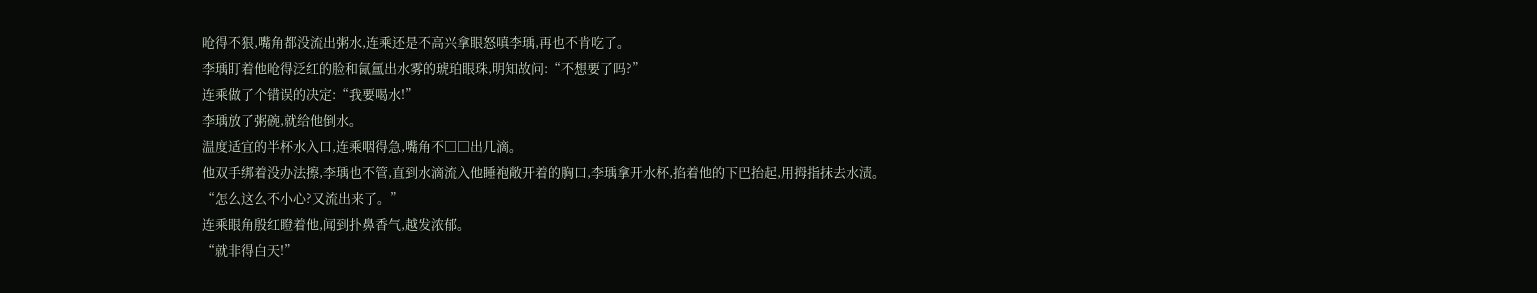呛得不狠,嘴角都没流出粥水,连乘还是不高兴拿眼怒嗔李瑀,再也不肯吃了。
李瑀盯着他呛得泛红的脸和氤氲出水雾的琥珀眼珠,明知故问:“不想要了吗?”
连乘做了个错误的决定:“我要喝水!”
李瑀放了粥碗,就给他倒水。
温度适宜的半杯水入口,连乘咽得急,嘴角不□□出几滴。
他双手绑着没办法擦,李瑀也不管,直到水滴流入他睡袍敞开着的胸口,李瑀拿开水杯,掐着他的下巴抬起,用拇指抹去水渍。
“怎么这么不小心?又流出来了。”
连乘眼角殷红瞪着他,闻到扑鼻香气,越发浓郁。
“就非得白天!”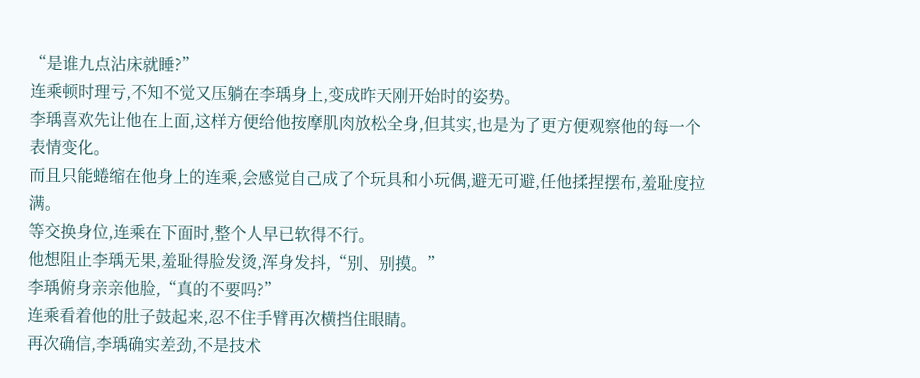“是谁九点沾床就睡?”
连乘顿时理亏,不知不觉又压躺在李瑀身上,变成昨天刚开始时的姿势。
李瑀喜欢先让他在上面,这样方便给他按摩肌肉放松全身,但其实,也是为了更方便观察他的每一个表情变化。
而且只能蜷缩在他身上的连乘,会感觉自己成了个玩具和小玩偶,避无可避,任他揉捏摆布,羞耻度拉满。
等交换身位,连乘在下面时,整个人早已软得不行。
他想阻止李瑀无果,羞耻得脸发烫,浑身发抖,“别、别摸。”
李瑀俯身亲亲他脸,“真的不要吗?”
连乘看着他的肚子鼓起来,忍不住手臂再次横挡住眼睛。
再次确信,李瑀确实差劲,不是技术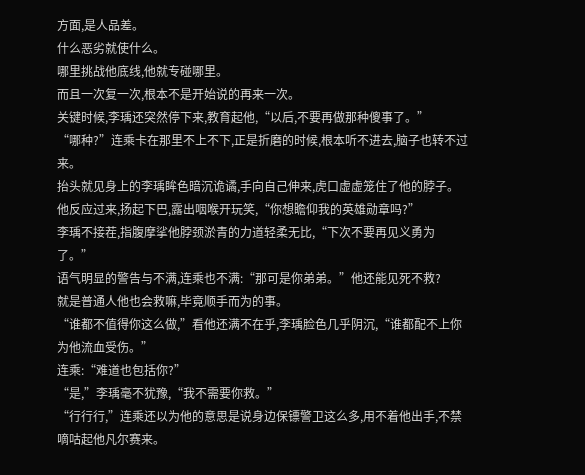方面,是人品差。
什么恶劣就使什么。
哪里挑战他底线,他就专碰哪里。
而且一次复一次,根本不是开始说的再来一次。
关键时候,李瑀还突然停下来,教育起他,“以后,不要再做那种傻事了。”
“哪种?”连乘卡在那里不上不下,正是折磨的时候,根本听不进去,脑子也转不过来。
抬头就见身上的李瑀眸色暗沉诡谲,手向自己伸来,虎口虚虚笼住了他的脖子。
他反应过来,扬起下巴,露出咽喉开玩笑,“你想瞻仰我的英雄勋章吗?”
李瑀不接茬,指腹摩挲他脖颈淤青的力道轻柔无比,“下次不要再见义勇为了。”
语气明显的警告与不满,连乘也不满:“那可是你弟弟。”他还能见死不救?
就是普通人他也会救嘛,毕竟顺手而为的事。
“谁都不值得你这么做,”看他还满不在乎,李瑀脸色几乎阴沉,“谁都配不上你为他流血受伤。”
连乘:“难道也包括你?”
“是,”李瑀毫不犹豫,“我不需要你救。”
“行行行,”连乘还以为他的意思是说身边保镖警卫这么多,用不着他出手,不禁嘀咕起他凡尔赛来。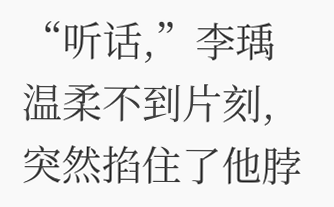“听话,”李瑀温柔不到片刻,突然掐住了他脖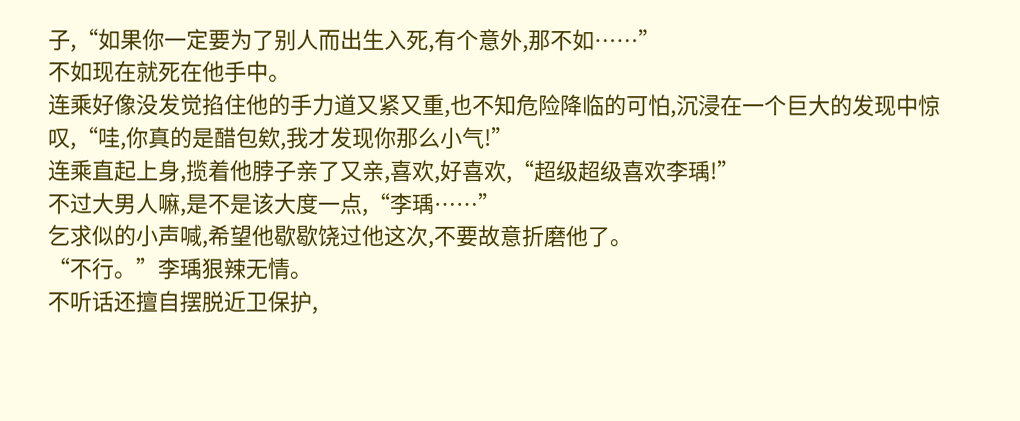子,“如果你一定要为了别人而出生入死,有个意外,那不如……”
不如现在就死在他手中。
连乘好像没发觉掐住他的手力道又紧又重,也不知危险降临的可怕,沉浸在一个巨大的发现中惊叹,“哇,你真的是醋包欸,我才发现你那么小气!”
连乘直起上身,揽着他脖子亲了又亲,喜欢,好喜欢,“超级超级喜欢李瑀!”
不过大男人嘛,是不是该大度一点,“李瑀……”
乞求似的小声喊,希望他歇歇饶过他这次,不要故意折磨他了。
“不行。”李瑀狠辣无情。
不听话还擅自摆脱近卫保护,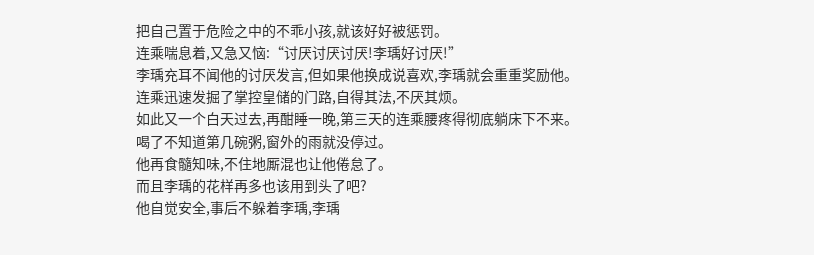把自己置于危险之中的不乖小孩,就该好好被惩罚。
连乘喘息着,又急又恼:“讨厌讨厌讨厌!李瑀好讨厌!”
李瑀充耳不闻他的讨厌发言,但如果他换成说喜欢,李瑀就会重重奖励他。
连乘迅速发掘了掌控皇储的门路,自得其法,不厌其烦。
如此又一个白天过去,再酣睡一晚,第三天的连乘腰疼得彻底躺床下不来。
喝了不知道第几碗粥,窗外的雨就没停过。
他再食髓知味,不住地厮混也让他倦怠了。
而且李瑀的花样再多也该用到头了吧?
他自觉安全,事后不躲着李瑀,李瑀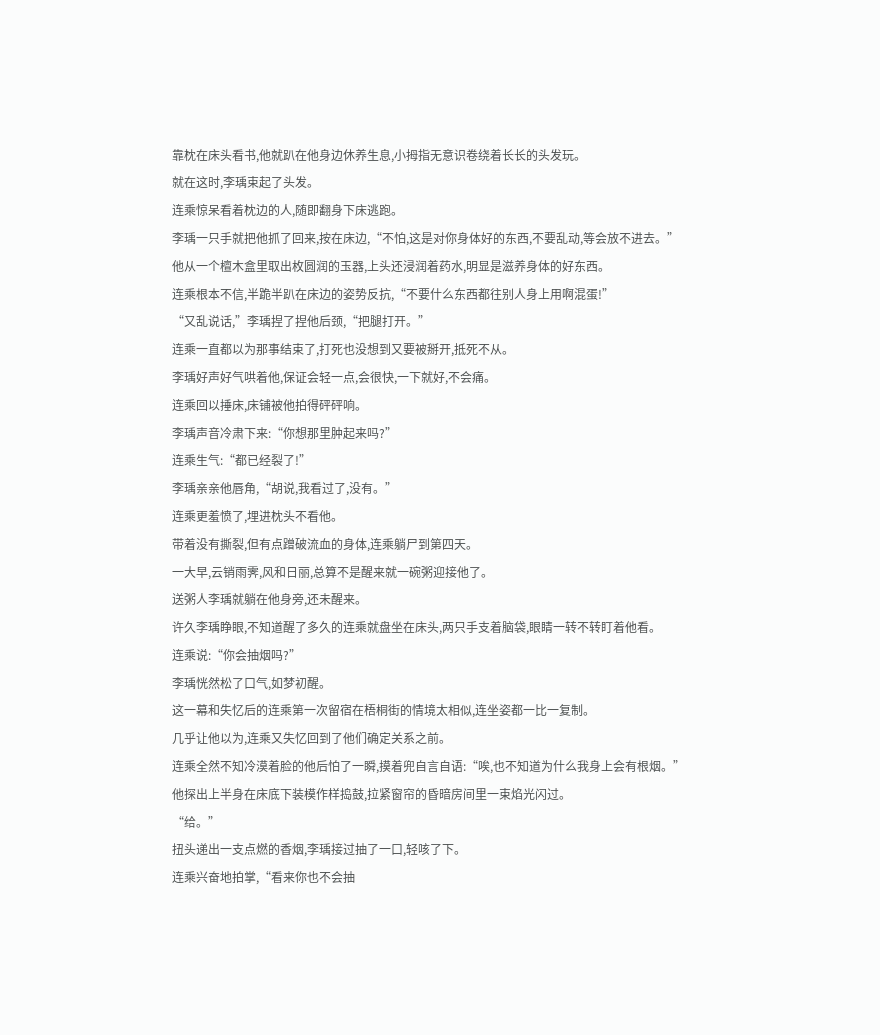靠枕在床头看书,他就趴在他身边休养生息,小拇指无意识卷绕着长长的头发玩。
就在这时,李瑀束起了头发。
连乘惊呆看着枕边的人,随即翻身下床逃跑。
李瑀一只手就把他抓了回来,按在床边,“不怕,这是对你身体好的东西,不要乱动,等会放不进去。”
他从一个檀木盒里取出枚圆润的玉器,上头还浸润着药水,明显是滋养身体的好东西。
连乘根本不信,半跪半趴在床边的姿势反抗,“不要什么东西都往别人身上用啊混蛋!”
“又乱说话,”李瑀捏了捏他后颈,“把腿打开。”
连乘一直都以为那事结束了,打死也没想到又要被掰开,抵死不从。
李瑀好声好气哄着他,保证会轻一点,会很快,一下就好,不会痛。
连乘回以捶床,床铺被他拍得砰砰响。
李瑀声音冷肃下来:“你想那里肿起来吗?”
连乘生气:“都已经裂了!”
李瑀亲亲他唇角,“胡说,我看过了,没有。”
连乘更羞愤了,埋进枕头不看他。
带着没有撕裂,但有点蹭破流血的身体,连乘躺尸到第四天。
一大早,云销雨霁,风和日丽,总算不是醒来就一碗粥迎接他了。
送粥人李瑀就躺在他身旁,还未醒来。
许久李瑀睁眼,不知道醒了多久的连乘就盘坐在床头,两只手支着脑袋,眼睛一转不转盯着他看。
连乘说:“你会抽烟吗?”
李瑀恍然松了口气,如梦初醒。
这一幕和失忆后的连乘第一次留宿在梧桐街的情境太相似,连坐姿都一比一复制。
几乎让他以为,连乘又失忆回到了他们确定关系之前。
连乘全然不知冷漠着脸的他后怕了一瞬,摸着兜自言自语:“唉,也不知道为什么我身上会有根烟。”
他探出上半身在床底下装模作样捣鼓,拉紧窗帘的昏暗房间里一束焰光闪过。
“给。”
扭头递出一支点燃的香烟,李瑀接过抽了一口,轻咳了下。
连乘兴奋地拍掌,“看来你也不会抽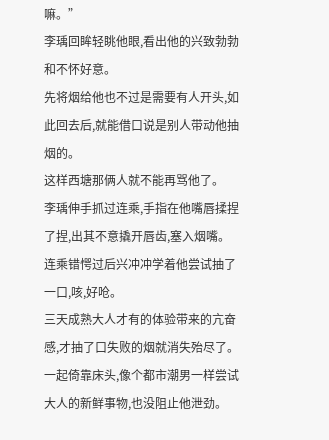嘛。”
李瑀回眸轻眺他眼,看出他的兴致勃勃和不怀好意。
先将烟给他也不过是需要有人开头,如此回去后,就能借口说是别人带动他抽烟的。
这样西塘那俩人就不能再骂他了。
李瑀伸手抓过连乘,手指在他嘴唇揉捏了捏,出其不意撬开唇齿,塞入烟嘴。
连乘错愕过后兴冲冲学着他尝试抽了一口,咳,好呛。
三天成熟大人才有的体验带来的亢奋感,才抽了口失败的烟就消失殆尽了。
一起倚靠床头,像个都市潮男一样尝试大人的新鲜事物,也没阻止他泄劲。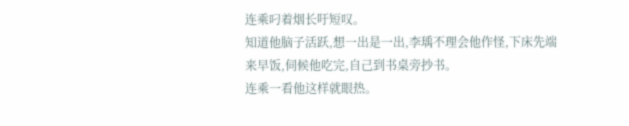连乘叼着烟长吁短叹。
知道他脑子活跃,想一出是一出,李瑀不理会他作怪,下床先端来早饭,伺候他吃完,自己到书桌旁抄书。
连乘一看他这样就眼热。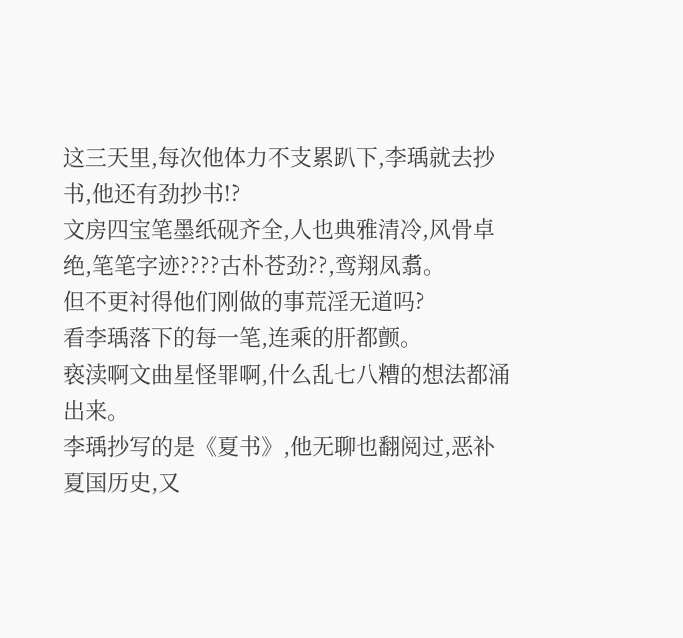这三天里,每次他体力不支累趴下,李瑀就去抄书,他还有劲抄书!?
文房四宝笔墨纸砚齐全,人也典雅清冷,风骨卓绝,笔笔字迹????古朴苍劲??,鸾翔凤翥。
但不更衬得他们刚做的事荒淫无道吗?
看李瑀落下的每一笔,连乘的肝都颤。
亵渎啊文曲星怪罪啊,什么乱七八糟的想法都涌出来。
李瑀抄写的是《夏书》,他无聊也翻阅过,恶补夏国历史,又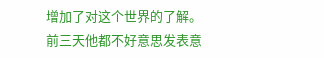增加了对这个世界的了解。
前三天他都不好意思发表意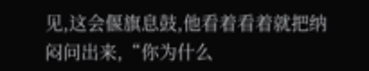见,这会偃旗息鼓,他看着看着就把纳闷问出来,“你为什么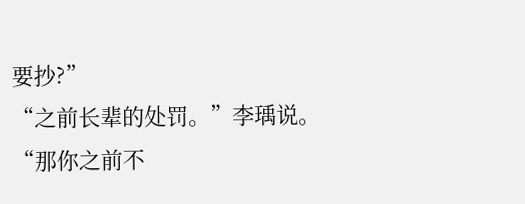要抄?”
“之前长辈的处罚。”李瑀说。
“那你之前不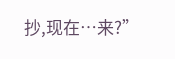抄,现在…来?”